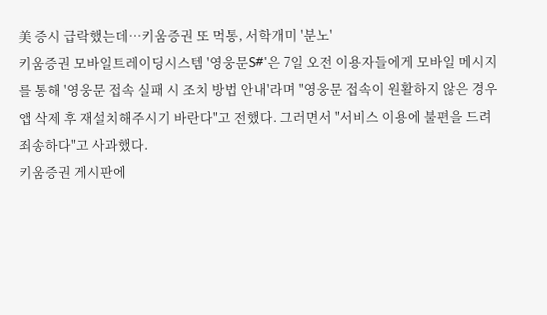美 증시 급락했는데…키움증권 또 먹통, 서학개미 '분노'
키움증권 모바일트레이딩시스템 '영웅문S#'은 7일 오전 이용자들에게 모바일 메시지를 통해 '영웅문 접속 실패 시 조치 방법 안내'라며 "영웅문 접속이 원활하지 않은 경우 앱 삭제 후 재설치해주시기 바란다"고 전했다. 그러면서 "서비스 이용에 불편을 드려 죄송하다"고 사과했다.
키움증권 게시판에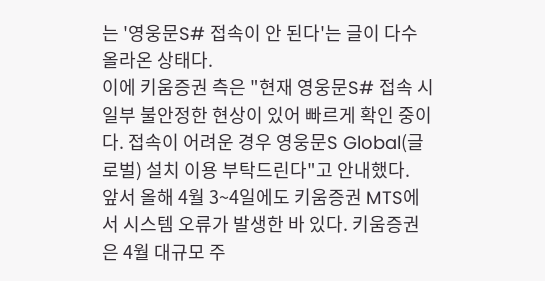는 '영웅문S# 접속이 안 된다'는 글이 다수 올라온 상태다.
이에 키움증권 측은 "현재 영웅문S# 접속 시 일부 불안정한 현상이 있어 빠르게 확인 중이다. 접속이 어려운 경우 영웅문S Global(글로벌) 설치 이용 부탁드린다"고 안내했다.
앞서 올해 4월 3~4일에도 키움증권 MTS에서 시스템 오류가 발생한 바 있다. 키움증권은 4월 대규모 주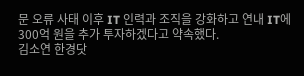문 오류 사태 이후 IT 인력과 조직을 강화하고 연내 IT에 300억 원을 추가 투자하겠다고 약속했다.
김소연 한경닷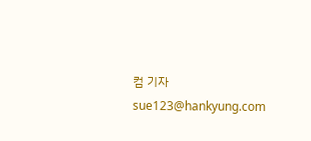컴 기자 sue123@hankyung.com